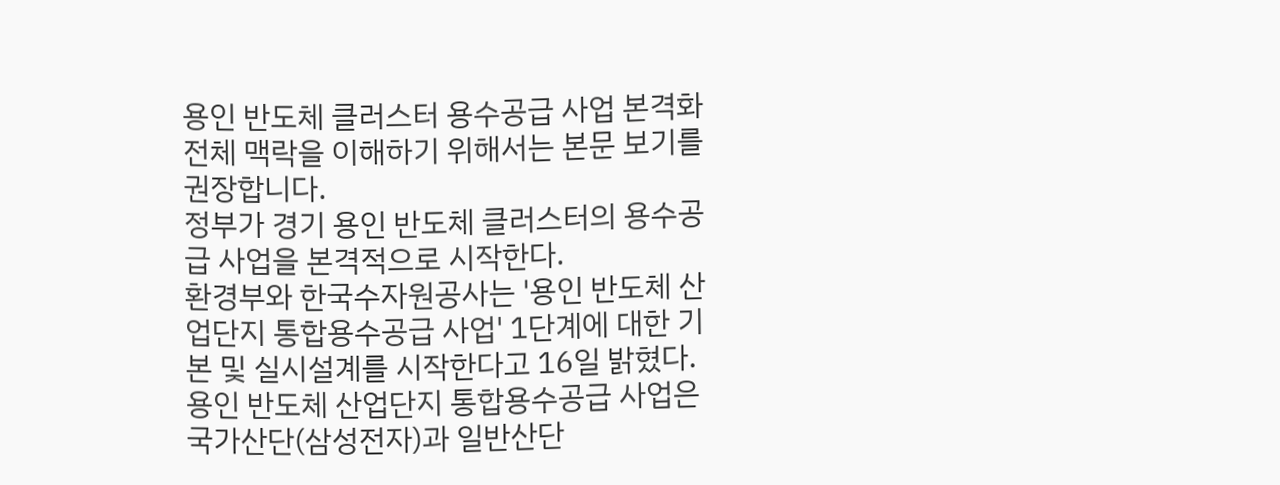용인 반도체 클러스터 용수공급 사업 본격화
전체 맥락을 이해하기 위해서는 본문 보기를 권장합니다.
정부가 경기 용인 반도체 클러스터의 용수공급 사업을 본격적으로 시작한다.
환경부와 한국수자원공사는 '용인 반도체 산업단지 통합용수공급 사업' 1단계에 대한 기본 및 실시설계를 시작한다고 16일 밝혔다.
용인 반도체 산업단지 통합용수공급 사업은 국가산단(삼성전자)과 일반산단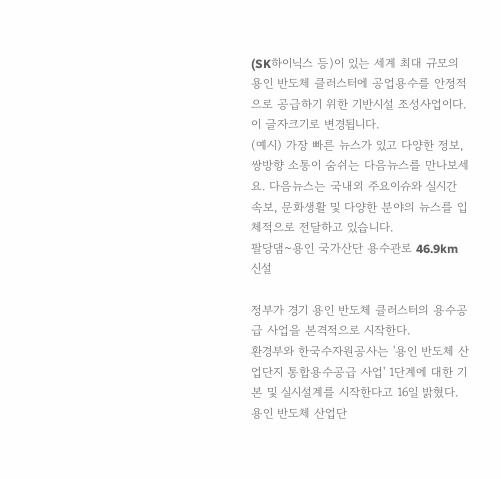(SK하이닉스 등)이 있는 세계 최대 규모의 용인 반도체 클러스터에 공업용수를 안정적으로 공급하기 위한 기반시설 조성사업이다.
이 글자크기로 변경됩니다.
(예시) 가장 빠른 뉴스가 있고 다양한 정보, 쌍방향 소통이 숨쉬는 다음뉴스를 만나보세요. 다음뉴스는 국내외 주요이슈와 실시간 속보, 문화생활 및 다양한 분야의 뉴스를 입체적으로 전달하고 있습니다.
팔당댐~용인 국가산단 용수관로 46.9km 신설

정부가 경기 용인 반도체 클러스터의 용수공급 사업을 본격적으로 시작한다.
환경부와 한국수자원공사는 '용인 반도체 산업단지 통합용수공급 사업' 1단계에 대한 기본 및 실시설계를 시작한다고 16일 밝혔다.
용인 반도체 산업단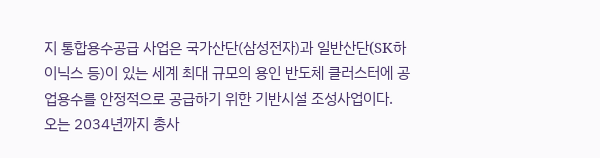지 통합용수공급 사업은 국가산단(삼성전자)과 일반산단(SK하이닉스 등)이 있는 세계 최대 규모의 용인 반도체 클러스터에 공업용수를 안정적으로 공급하기 위한 기반시설 조성사업이다.
오는 2034년까지 총사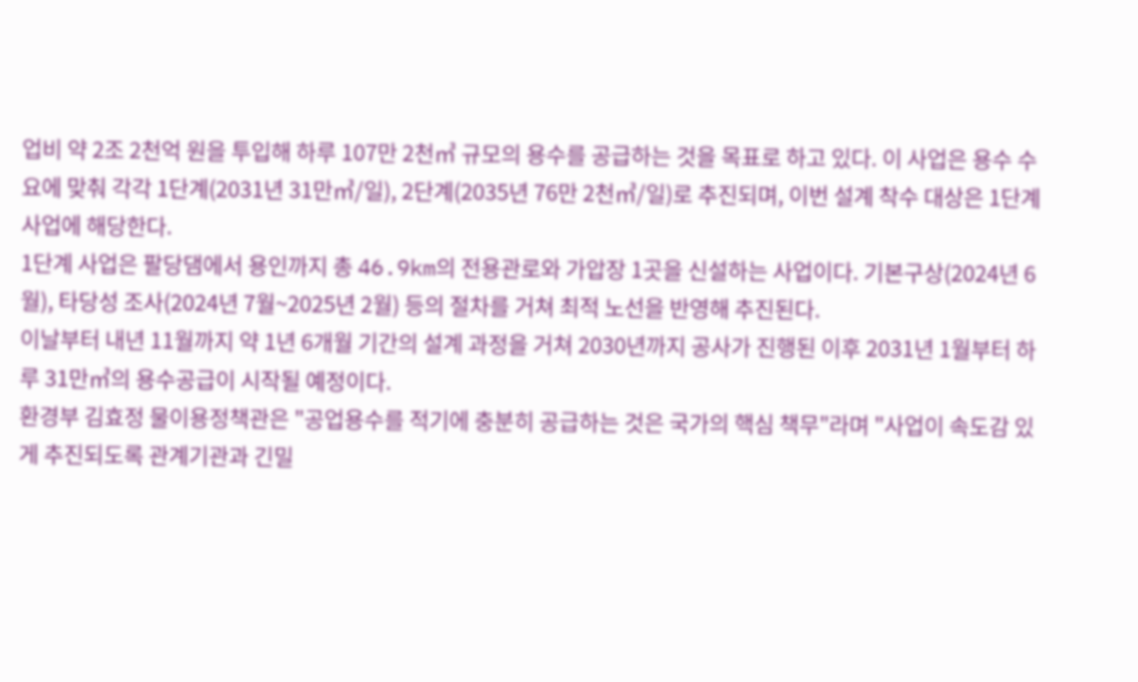업비 약 2조 2천억 원을 투입해 하루 107만 2천㎥ 규모의 용수를 공급하는 것을 목표로 하고 있다. 이 사업은 용수 수요에 맞춰 각각 1단계(2031년 31만㎥/일), 2단계(2035년 76만 2천㎥/일)로 추진되며, 이번 설계 착수 대상은 1단계 사업에 해당한다.
1단계 사업은 팔당댐에서 용인까지 총 46.9km의 전용관로와 가압장 1곳을 신설하는 사업이다. 기본구상(2024년 6월), 타당성 조사(2024년 7월~2025년 2월) 등의 절차를 거쳐 최적 노선을 반영해 추진된다.
이날부터 내년 11월까지 약 1년 6개월 기간의 설계 과정을 거쳐 2030년까지 공사가 진행된 이후 2031년 1월부터 하루 31만㎥의 용수공급이 시작될 예정이다.
환경부 김효정 물이용정책관은 "공업용수를 적기에 충분히 공급하는 것은 국가의 핵심 책무"라며 "사업이 속도감 있게 추진되도록 관계기관과 긴밀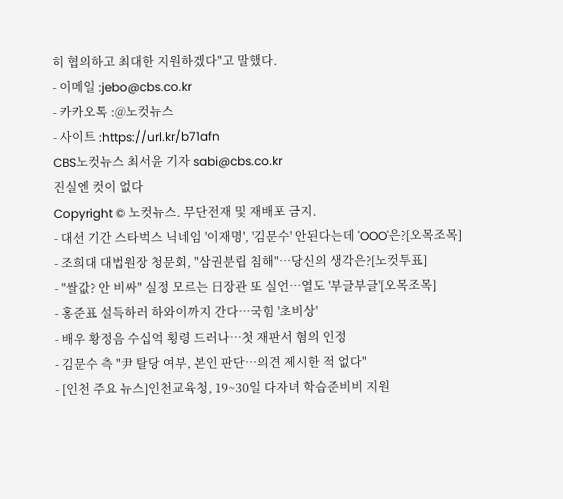히 협의하고 최대한 지원하겠다"고 말했다.
- 이메일 :jebo@cbs.co.kr
- 카카오톡 :@노컷뉴스
- 사이트 :https://url.kr/b71afn
CBS노컷뉴스 최서윤 기자 sabi@cbs.co.kr
진실엔 컷이 없다
Copyright © 노컷뉴스. 무단전재 및 재배포 금지.
- 대선 기간 스타벅스 닉네임 '이재명', '김문수' 안된다는데 'OOO'은?[오목조목]
- 조희대 대법원장 청문회, "삼권분립 침해"…당신의 생각은?[노컷투표]
- "쌀값? 안 비싸" 실정 모르는 日장관 또 실언…열도 '부글부글'[오목조목]
- 홍준표 설득하러 하와이까지 간다…국힘 '초비상'
- 배우 황정음 수십억 횡령 드러나…첫 재판서 혐의 인정
- 김문수 측 "尹 탈당 여부, 본인 판단…의견 제시한 적 없다"
- [인천 주요 뉴스]인천교육청, 19~30일 다자녀 학습준비비 지원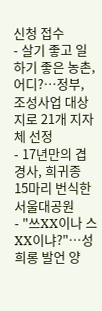신청 접수
- 살기 좋고 일하기 좋은 농촌, 어디?…정부, 조성사업 대상지로 21개 지자체 선정
- 17년만의 겹경사, 희귀종 15마리 번식한 서울대공원
- "쓰XX이나 스XX이냐?"…성희롱 발언 양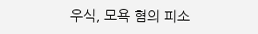우식, 모욕 혐의 피소